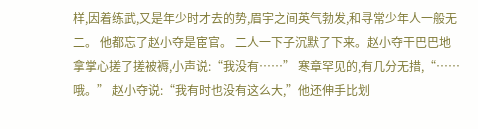样,因着练武,又是年少时才去的势,眉宇之间英气勃发,和寻常少年人一般无二。 他都忘了赵小夺是宦官。 二人一下子沉默了下来。赵小夺干巴巴地拿掌心搓了搓被褥,小声说:“我没有……” 寒章罕见的,有几分无措,“……哦。” 赵小夺说:“我有时也没有这么大,”他还伸手比划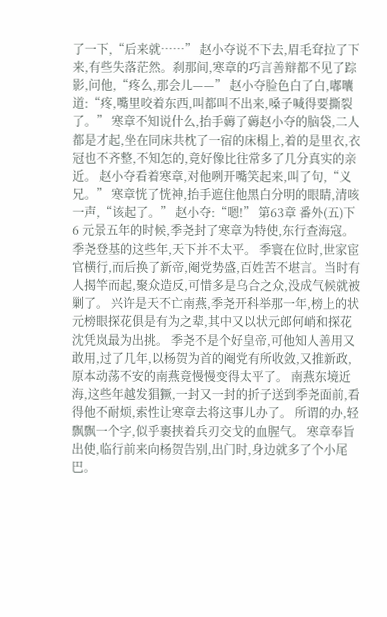了一下,“后来就……” 赵小夺说不下去,眉毛耷拉了下来,有些失落茫然。刹那间,寒章的巧言善辩都不见了踪影,问他,“疼么,那会儿——” 赵小夺脸色白了白,嘟囔道:“疼,嘴里咬着东西,叫都叫不出来,嗓子喊得要撕裂了。” 寒章不知说什么,抬手薅了薅赵小夺的脑袋,二人都是才起,坐在同床共枕了一宿的床榻上,着的是里衣,衣冠也不齐整,不知怎的,竟好像比往常多了几分真实的亲近。 赵小夺看着寒章,对他咧开嘴笑起来,叫了句,“义兄。” 寒章恍了恍神,抬手遮住他黑白分明的眼睛,清咳一声,“该起了。” 赵小夺:“嗯!” 第63章 番外(五)下 6 元景五年的时候,季尧封了寒章为特使,东行查海寇。 季尧登基的这些年,天下并不太平。 季寰在位时,世家宦官横行,而后换了新帝,阉党势盛,百姓苦不堪言。当时有人揭竿而起,聚众造反,可惜多是乌合之众,没成气候就被剿了。 兴许是天不亡南燕,季尧开科举那一年,榜上的状元榜眼探花俱是有为之辈,其中又以状元郎何峭和探花沈凭岚最为出挑。 季尧不是个好皇帝,可他知人善用又敢用,过了几年,以杨贺为首的阉党有所收敛,又推新政,原本动荡不安的南燕竟慢慢变得太平了。 南燕东境近海,这些年越发猖獗,一封又一封的折子送到季尧面前,看得他不耐烦,索性让寒章去将这事儿办了。 所谓的办,轻飘飘一个字,似乎裹挟着兵刃交戈的血腥气。 寒章奉旨出使,临行前来向杨贺告别,出门时,身边就多了个小尾巴。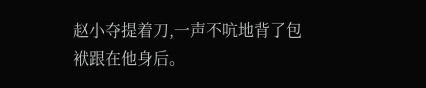赵小夺提着刀,一声不吭地背了包袱跟在他身后。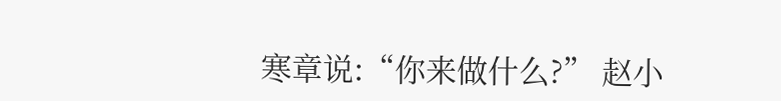寒章说:“你来做什么?” 赵小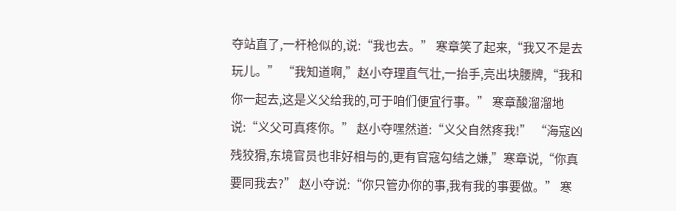夺站直了,一杆枪似的,说:“我也去。” 寒章笑了起来,“我又不是去玩儿。” “我知道啊,”赵小夺理直气壮,一抬手,亮出块腰牌,“我和你一起去,这是义父给我的,可于咱们便宜行事。” 寒章酸溜溜地说:“义父可真疼你。” 赵小夺嘿然道:“义父自然疼我!” “海寇凶残狡猾,东境官员也非好相与的,更有官寇勾结之嫌,”寒章说,“你真要同我去?” 赵小夺说:“你只管办你的事,我有我的事要做。” 寒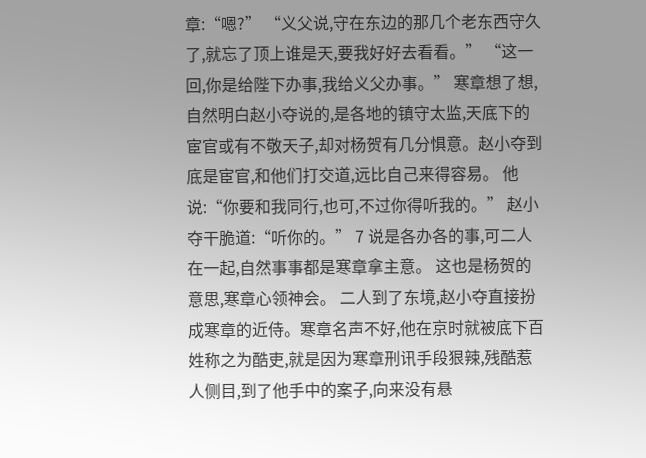章:“嗯?” “义父说,守在东边的那几个老东西守久了,就忘了顶上谁是天,要我好好去看看。” “这一回,你是给陛下办事,我给义父办事。” 寒章想了想,自然明白赵小夺说的,是各地的镇守太监,天底下的宦官或有不敬天子,却对杨贺有几分惧意。赵小夺到底是宦官,和他们打交道,远比自己来得容易。 他说:“你要和我同行,也可,不过你得听我的。” 赵小夺干脆道:“听你的。” 7 说是各办各的事,可二人在一起,自然事事都是寒章拿主意。 这也是杨贺的意思,寒章心领神会。 二人到了东境,赵小夺直接扮成寒章的近侍。寒章名声不好,他在京时就被底下百姓称之为酷吏,就是因为寒章刑讯手段狠辣,残酷惹人侧目,到了他手中的案子,向来没有悬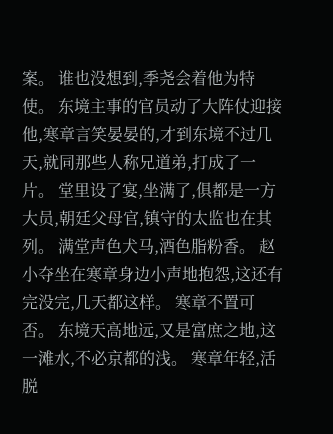案。 谁也没想到,季尧会着他为特使。 东境主事的官员动了大阵仗迎接他,寒章言笑晏晏的,才到东境不过几天,就同那些人称兄道弟,打成了一片。 堂里设了宴,坐满了,俱都是一方大员,朝廷父母官,镇守的太监也在其列。 满堂声色犬马,酒色脂粉香。 赵小夺坐在寒章身边小声地抱怨,这还有完没完,几天都这样。 寒章不置可否。 东境天高地远,又是富庶之地,这一滩水,不必京都的浅。 寒章年轻,活脱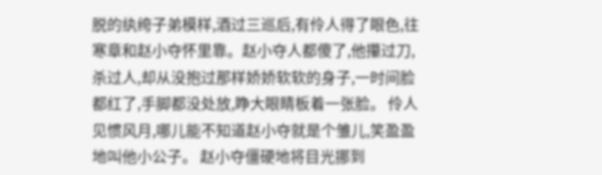脱的纨绔子弟模样,酒过三巡后,有伶人得了眼色,往寒章和赵小夺怀里靠。赵小夺人都傻了,他攥过刀,杀过人,却从没抱过那样娇娇软软的身子,一时间脸都红了,手脚都没处放,睁大眼睛板着一张脸。 伶人见惯风月,哪儿能不知道赵小夺就是个雏儿,笑盈盈地叫他小公子。 赵小夺僵硬地将目光挪到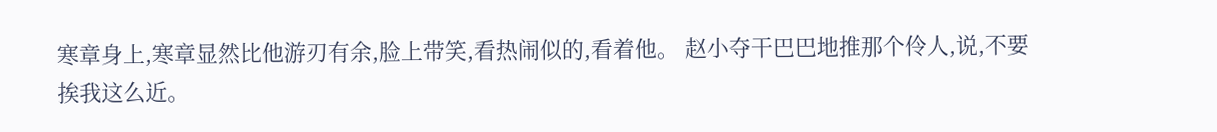寒章身上,寒章显然比他游刃有余,脸上带笑,看热闹似的,看着他。 赵小夺干巴巴地推那个伶人,说,不要挨我这么近。